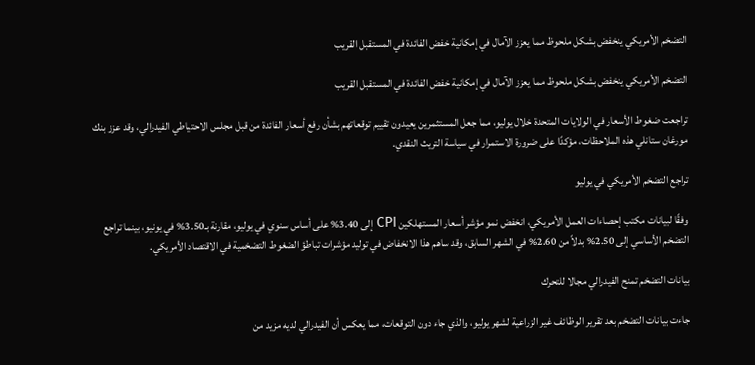التضخم الأمريكي ينخفض بشكل ملحوظ مما يعزز الآمال في إمكانية خفض الفائدة في المستقبل القريب

التضخم الأمريكي ينخفض بشكل ملحوظ مما يعزز الآمال في إمكانية خفض الفائدة في المستقبل القريب

تراجعت ضغوط الأسعار في الولايات المتحدة خلال يوليو، مما جعل المستثمرين يعيدون تقييم توقعاتهم بشأن رفع أسعار الفائدة من قبل مجلس الاحتياطي الفيدرالي، وقد عزز بنك مورغان ستانلي هذه الملاحظات، مؤكدًا على ضرورة الاستمرار في سياسة التريث النقدي.

تراجع التضخم الأمريكي في يوليو

وفقًا لبيانات مكتب إحصاءات العمل الأمريكي، انخفض نمو مؤشر أسعار المستهلكين CPI إلى 3.40% على أساس سنوي في يوليو، مقارنة بـ3.50% في يونيو، بينما تراجع التضخم الأساسي إلى 2.50% بدلاً من 2.60% في الشهر السابق، وقد ساهم هذا الانخفاض في توليد مؤشرات تباطؤ الضغوط التضخمية في الاقتصاد الأمريكي.

بيانات التضخم تمنح الفيدرالي مجالا للتحرك

جاءت بيانات التضخم بعد تقرير الوظائف غير الزراعية لشهر يوليو، والذي جاء دون التوقعات، مما يعكس أن الفيدرالي لديه مزيد من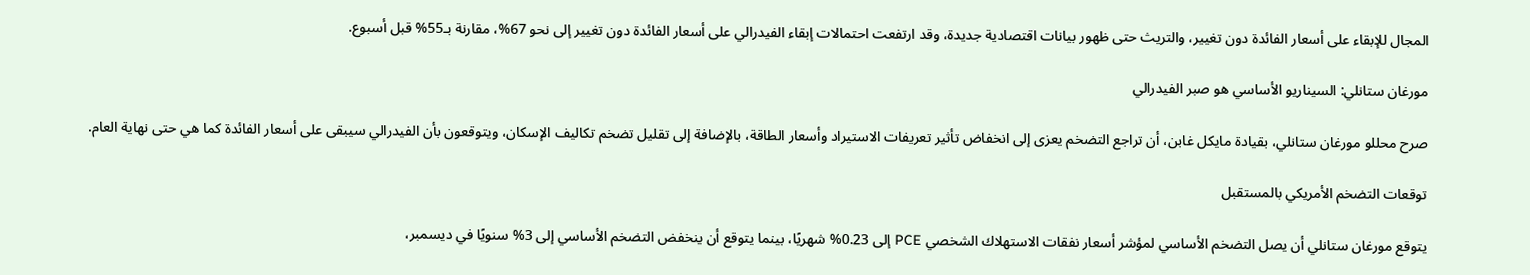المجال للإبقاء على أسعار الفائدة دون تغيير، والتريث حتى ظهور بيانات اقتصادية جديدة، وقد ارتفعت احتمالات إبقاء الفيدرالي على أسعار الفائدة دون تغيير إلى نحو 67%، مقارنة بـ55% قبل أسبوع.

مورغان ستانلي: السيناريو الأساسي هو صبر الفيدرالي

صرح محللو مورغان ستانلي، بقيادة مايكل غابن، أن تراجع التضخم يعزى إلى انخفاض تأثير تعريفات الاستيراد وأسعار الطاقة، بالإضافة إلى تقليل تضخم تكاليف الإسكان، ويتوقعون بأن الفيدرالي سيبقى على أسعار الفائدة كما هي حتى نهاية العام.

توقعات التضخم الأمريكي بالمستقبل

يتوقع مورغان ستانلي أن يصل التضخم الأساسي لمؤشر أسعار نفقات الاستهلاك الشخصي PCE إلى 0.23% شهريًا، بينما يتوقع أن ينخفض التضخم الأساسي إلى 3% سنويًا في ديسمبر،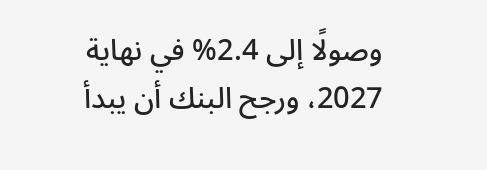وصولًا إلى 2.4% في نهاية 2027، ورجح البنك أن يبدأ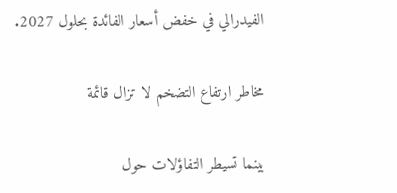الفيدرالي في خفض أسعار الفائدة بحلول 2027.

مخاطر ارتفاع التضخم لا تزال قائمة

بينما تسيطر التفاؤلات حول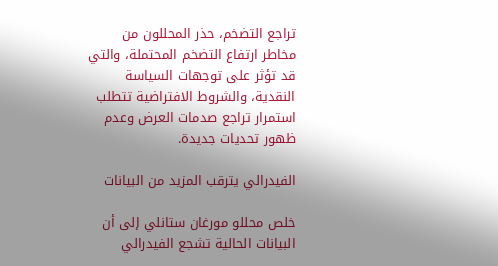تراجع التضخم، حذر المحللون من مخاطر ارتفاع التضخم المحتملة، والتي قد تؤثر على توجهات السياسة النقدية، والشروط الافتراضية تتطلب استمرار تراجع صدمات العرض وعدم ظهور تحديات جديدة.

الفيدرالي يترقب المزيد من البيانات

خلص محللو مورغان ستانلي إلى أن البيانات الحالية تشجع الفيدرالي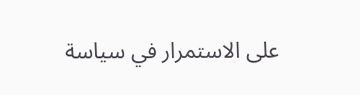على الاستمرار في سياسة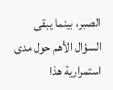الصبر، بينما يبقى السؤال الأهم حول مدى استمرارية هذا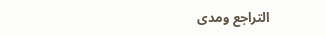التراجع ومدى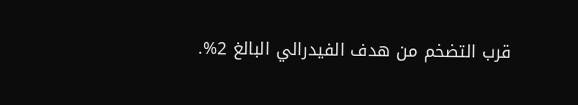قرب التضخم من هدف الفيدرالي البالغ 2%.